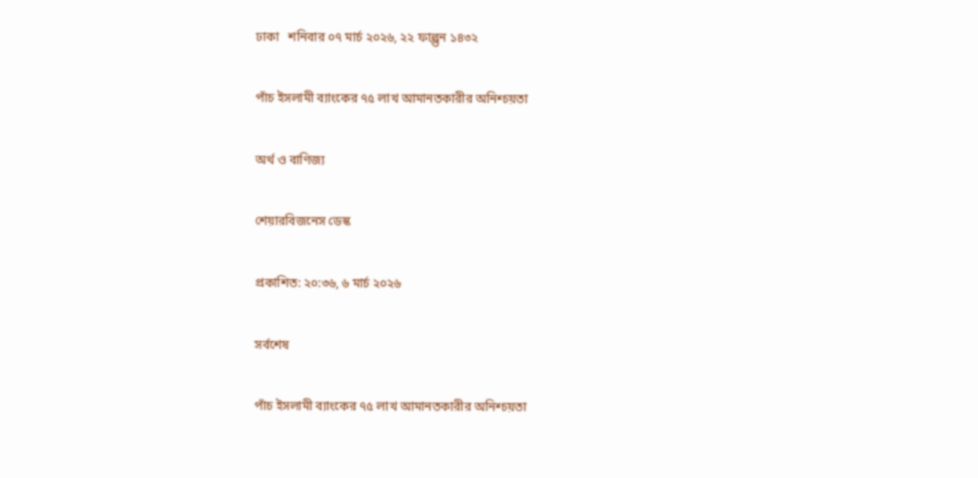ঢাকা   শনিবার ০৭ মার্চ ২০২৬, ২২ ফাল্গুন ১৪৩২

পাঁচ ইসলামী ব্যাংকের ৭৫ লাখ আমানতকারীর অনিশ্চয়তা

অর্থ ও বাণিজ্য

শেয়ারবিজনেস ডেস্ক

প্রকাশিত: ২০:৩৬, ৬ মার্চ ২০২৬

সর্বশেষ

পাঁচ ইসলামী ব্যাংকের ৭৫ লাখ আমানতকারীর অনিশ্চয়তা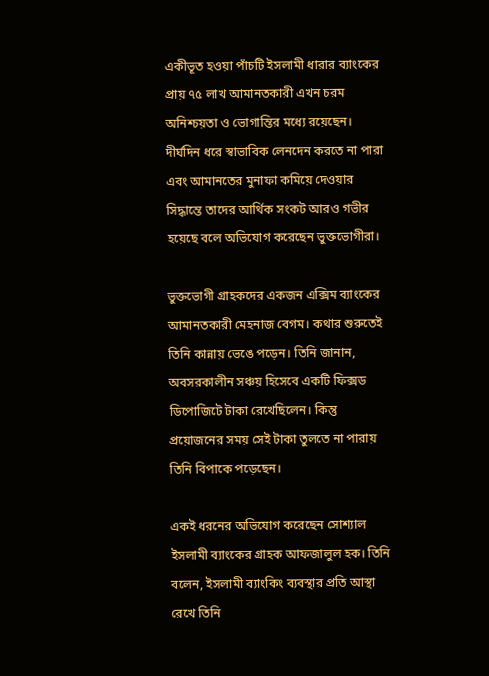একীভূত হওয়া পাঁচটি ইসলামী ধারার ব্যাংকের প্রায় ৭৫ লাখ আমানতকারী এখন চরম অনিশ্চয়তা ও ভোগান্তির মধ্যে রয়েছেন। দীর্ঘদিন ধরে স্বাভাবিক লেনদেন করতে না পারা এবং আমানতের মুনাফা কমিয়ে দেওয়ার সিদ্ধান্তে তাদের আর্থিক সংকট আরও গভীর হয়েছে বলে অভিযোগ করেছেন ভুক্তভোগীরা।

ভুক্তভোগী গ্রাহকদের একজন এক্সিম ব্যাংকের আমানতকারী মেহনাজ বেগম। কথার শুরুতেই তিনি কান্নায় ভেঙে পড়েন। তিনি জানান, অবসরকালীন সঞ্চয় হিসেবে একটি ফিক্সড ডিপোজিটে টাকা রেখেছিলেন। কিন্তু প্রয়োজনের সময় সেই টাকা তুলতে না পারায় তিনি বিপাকে পড়েছেন।

একই ধরনের অভিযোগ করেছেন সোশ্যাল ইসলামী ব্যাংকের গ্রাহক আফজালুল হক। তিনি বলেন, ইসলামী ব্যাংকিং ব্যবস্থার প্রতি আস্থা রেখে তিনি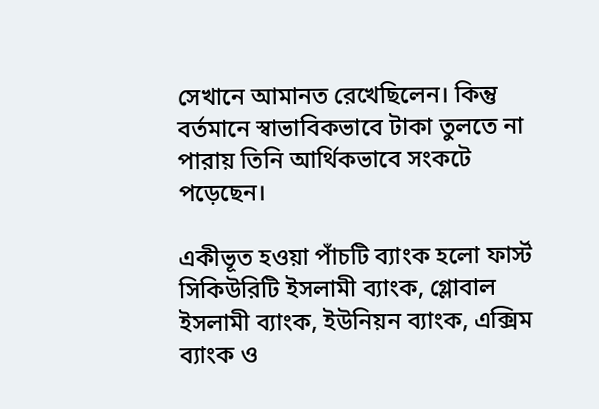সেখানে আমানত রেখেছিলেন। কিন্তু বর্তমানে স্বাভাবিকভাবে টাকা তুলতে না পারায় তিনি আর্থিকভাবে সংকটে পড়েছেন।

একীভূত হওয়া পাঁচটি ব্যাংক হলো ফার্স্ট সিকিউরিটি ইসলামী ব্যাংক, গ্লোবাল ইসলামী ব্যাংক, ইউনিয়ন ব্যাংক, এক্সিম ব্যাংক ও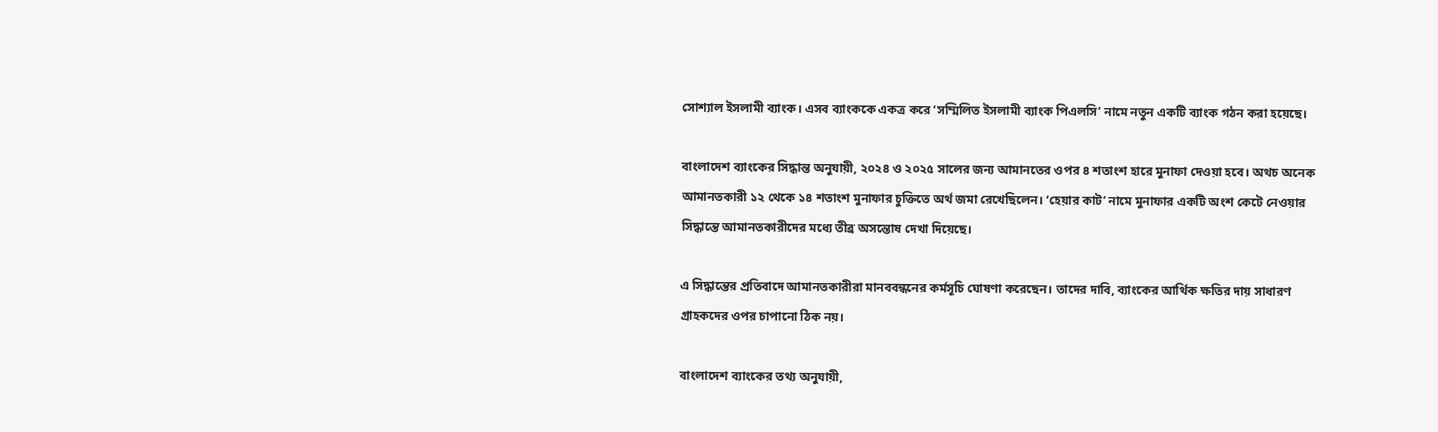সোশ্যাল ইসলামী ব্যাংক। এসব ব্যাংককে একত্র করে ‘সম্মিলিত ইসলামী ব্যাংক পিএলসি’ নামে নতুন একটি ব্যাংক গঠন করা হয়েছে।

বাংলাদেশ ব্যাংকের সিদ্ধান্ত অনুযায়ী, ২০২৪ ও ২০২৫ সালের জন্য আমানতের ওপর ৪ শতাংশ হারে মুনাফা দেওয়া হবে। অথচ অনেক আমানতকারী ১২ থেকে ১৪ শতাংশ মুনাফার চুক্তিতে অর্থ জমা রেখেছিলেন। ‘হেয়ার কাট’ নামে মুনাফার একটি অংশ কেটে নেওয়ার সিদ্ধান্তে আমানতকারীদের মধ্যে তীব্র অসন্তোষ দেখা দিয়েছে।

এ সিদ্ধান্তের প্রতিবাদে আমানতকারীরা মানববন্ধনের কর্মসূচি ঘোষণা করেছেন। তাদের দাবি, ব্যাংকের আর্থিক ক্ষতির দায় সাধারণ গ্রাহকদের ওপর চাপানো ঠিক নয়।

বাংলাদেশ ব্যাংকের তথ্য অনুযায়ী,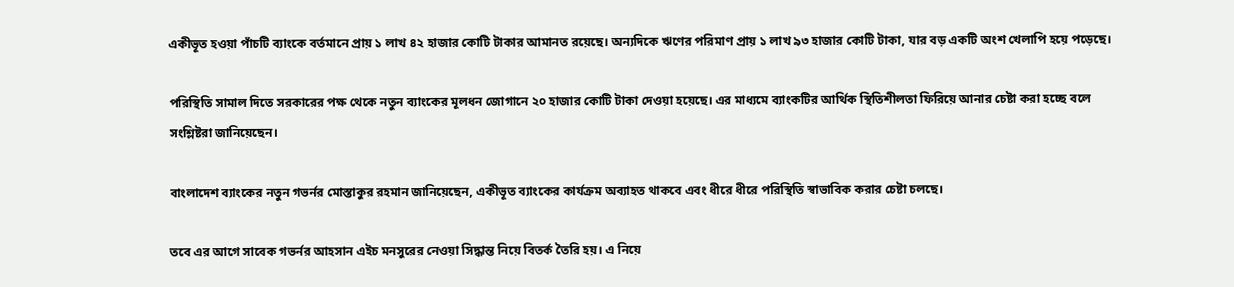একীভূত হওয়া পাঁচটি ব্যাংকে বর্তমানে প্রায় ১ লাখ ৪২ হাজার কোটি টাকার আমানত রয়েছে। অন্যদিকে ঋণের পরিমাণ প্রায় ১ লাখ ৯৩ হাজার কোটি টাকা, যার বড় একটি অংশ খেলাপি হয়ে পড়েছে।

পরিস্থিতি সামাল দিতে সরকারের পক্ষ থেকে নতুন ব্যাংকের মূলধন জোগানে ২০ হাজার কোটি টাকা দেওয়া হয়েছে। এর মাধ্যমে ব্যাংকটির আর্থিক স্থিতিশীলতা ফিরিয়ে আনার চেষ্টা করা হচ্ছে বলে সংশ্লিষ্টরা জানিয়েছেন।

বাংলাদেশ ব্যাংকের নতুন গভর্নর মোস্তাকুর রহমান জানিয়েছেন, একীভূত ব্যাংকের কার্যক্রম অব্যাহত থাকবে এবং ধীরে ধীরে পরিস্থিতি স্বাভাবিক করার চেষ্টা চলছে।

তবে এর আগে সাবেক গভর্নর আহসান এইচ মনসুরের নেওয়া সিদ্ধান্ত নিয়ে বিতর্ক তৈরি হয়। এ নিয়ে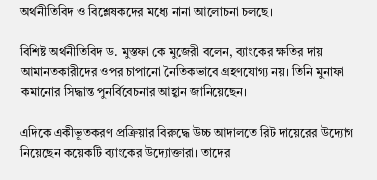অর্থনীতিবিদ ও বিশ্লেষকদের মধ্যে নানা আলোচনা চলছে।

বিশিষ্ট অর্থনীতিবিদ ড. মুস্তফা কে মুজেরী বলেন, ব্যাংকের ক্ষতির দায় আমানতকারীদের ওপর চাপানো নৈতিকভাবে গ্রহণযোগ্য নয়। তিনি মুনাফা কমানোর সিদ্ধান্ত পুনর্বিবেচনার আহ্বান জানিয়েছেন।

এদিকে একীভূতকরণ প্রক্রিয়ার বিরুদ্ধে উচ্চ আদালতে রিট দায়েরের উদ্যোগ নিয়েছেন কয়েকটি ব্যাংকের উদ্যোক্তারা। তাদের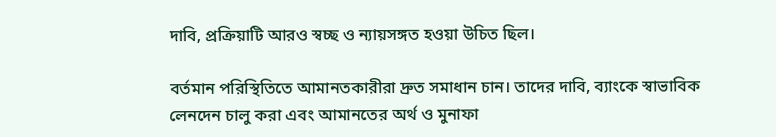দাবি, প্রক্রিয়াটি আরও স্বচ্ছ ও ন্যায়সঙ্গত হওয়া উচিত ছিল।

বর্তমান পরিস্থিতিতে আমানতকারীরা দ্রুত সমাধান চান। তাদের দাবি, ব্যাংকে স্বাভাবিক লেনদেন চালু করা এবং আমানতের অর্থ ও মুনাফা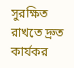সুরক্ষিত রাখতে দ্রুত কার্যকর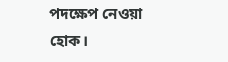পদক্ষেপ নেওয়া হোক।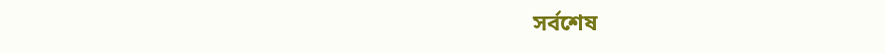সর্বশেষ